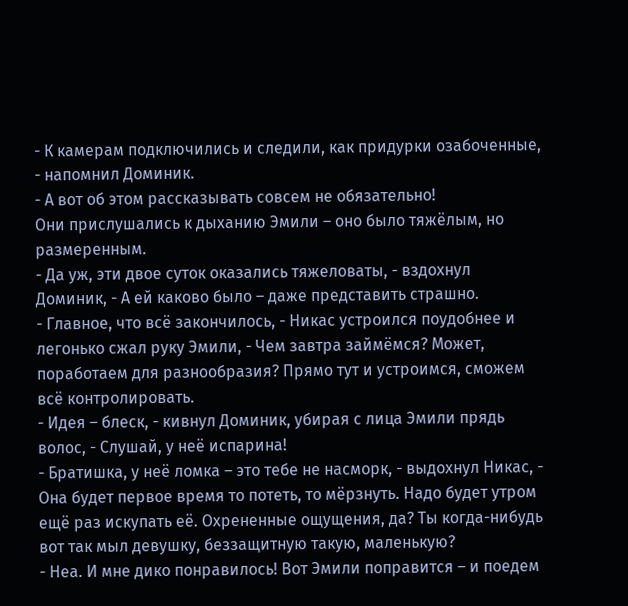- К камерам подключились и следили, как придурки озабоченные, - напомнил Доминик.
- А вот об этом рассказывать совсем не обязательно!
Они прислушались к дыханию Эмили – оно было тяжёлым, но размеренным.
- Да уж, эти двое суток оказались тяжеловаты, - вздохнул Доминик, - А ей каково было – даже представить страшно.
- Главное, что всё закончилось, - Никас устроился поудобнее и легонько сжал руку Эмили, - Чем завтра займёмся? Может, поработаем для разнообразия? Прямо тут и устроимся, сможем всё контролировать.
- Идея – блеск, - кивнул Доминик, убирая с лица Эмили прядь волос, - Слушай, у неё испарина!
- Братишка, у неё ломка – это тебе не насморк, - выдохнул Никас, - Она будет первое время то потеть, то мёрзнуть. Надо будет утром ещё раз искупать её. Охрененные ощущения, да? Ты когда-нибудь вот так мыл девушку, беззащитную такую, маленькую?
- Неа. И мне дико понравилось! Вот Эмили поправится – и поедем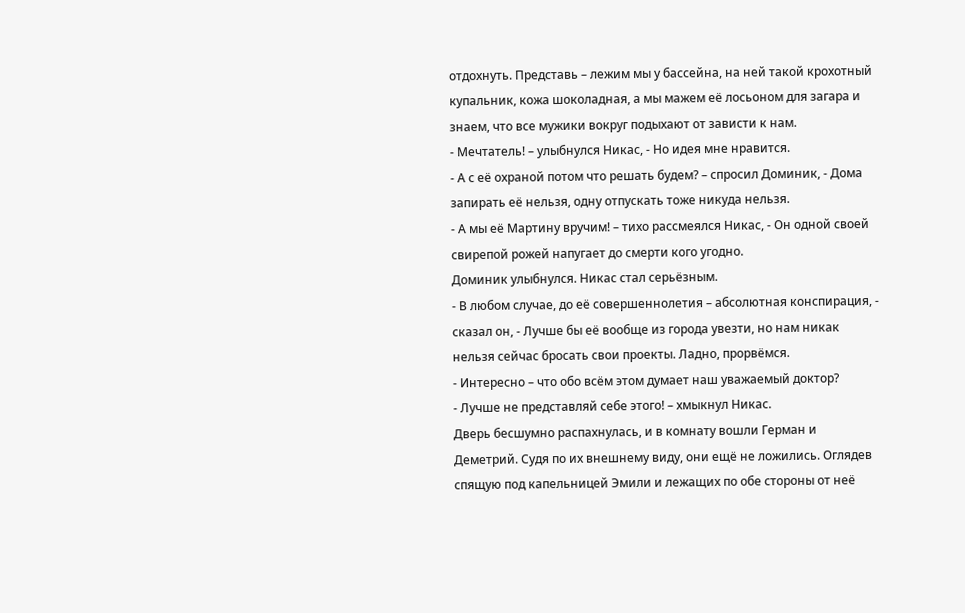отдохнуть. Представь – лежим мы у бассейна, на ней такой крохотный купальник, кожа шоколадная, а мы мажем её лосьоном для загара и знаем, что все мужики вокруг подыхают от зависти к нам.
- Мечтатель! – улыбнулся Никас, - Но идея мне нравится.
- А с её охраной потом что решать будем? – спросил Доминик, - Дома запирать её нельзя, одну отпускать тоже никуда нельзя.
- А мы её Мартину вручим! – тихо рассмеялся Никас, - Он одной своей свирепой рожей напугает до смерти кого угодно.
Доминик улыбнулся. Никас стал серьёзным.
- В любом случае, до её совершеннолетия – абсолютная конспирация, - сказал он, - Лучше бы её вообще из города увезти, но нам никак нельзя сейчас бросать свои проекты. Ладно, прорвёмся.
- Интересно – что обо всём этом думает наш уважаемый доктор?
- Лучше не представляй себе этого! – хмыкнул Никас.
Дверь бесшумно распахнулась, и в комнату вошли Герман и Деметрий. Судя по их внешнему виду, они ещё не ложились. Оглядев спящую под капельницей Эмили и лежащих по обе стороны от неё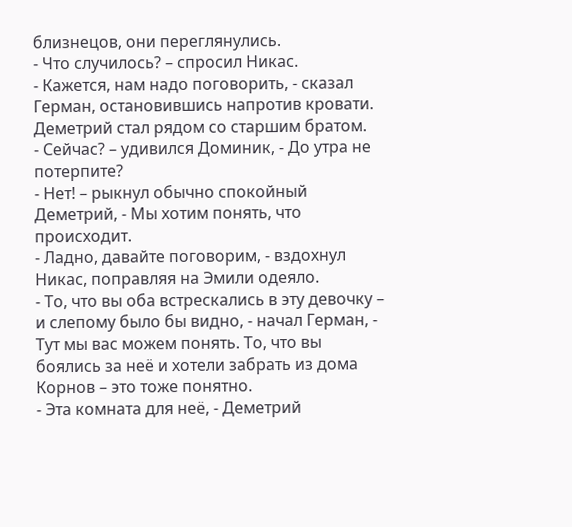близнецов, они переглянулись.
- Что случилось? – спросил Никас.
- Кажется, нам надо поговорить, - сказал Герман, остановившись напротив кровати.
Деметрий стал рядом со старшим братом.
- Сейчас? – удивился Доминик, - До утра не потерпите?
- Нет! – рыкнул обычно спокойный Деметрий, - Мы хотим понять, что происходит.
- Ладно, давайте поговорим, - вздохнул Никас, поправляя на Эмили одеяло.
- То, что вы оба встрескались в эту девочку – и слепому было бы видно, - начал Герман, - Тут мы вас можем понять. То, что вы боялись за неё и хотели забрать из дома Корнов – это тоже понятно.
- Эта комната для неё, - Деметрий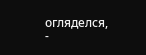огляделся, -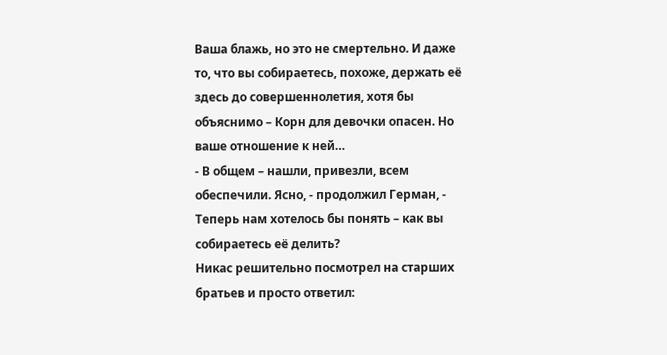Ваша блажь, но это не смертельно. И даже то, что вы собираетесь, похоже, держать её здесь до совершеннолетия, хотя бы объяснимо – Корн для девочки опасен. Но ваше отношение к ней…
- В общем – нашли, привезли, всем обеспечили. Ясно, - продолжил Герман, - Теперь нам хотелось бы понять – как вы собираетесь её делить?
Никас решительно посмотрел на старших братьев и просто ответил: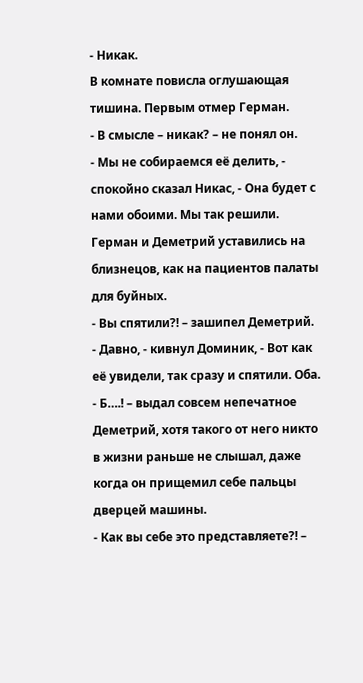- Никак.
В комнате повисла оглушающая тишина. Первым отмер Герман.
- В смысле – никак? – не понял он.
- Мы не собираемся её делить, - спокойно сказал Никас, - Она будет с нами обоими. Мы так решили.
Герман и Деметрий уставились на близнецов, как на пациентов палаты для буйных.
- Вы спятили?! – зашипел Деметрий.
- Давно, - кивнул Доминик, - Вот как её увидели, так сразу и спятили. Оба.
- Б….! – выдал совсем непечатное Деметрий, хотя такого от него никто в жизни раньше не слышал, даже когда он прищемил себе пальцы дверцей машины.
- Как вы себе это представляете?! –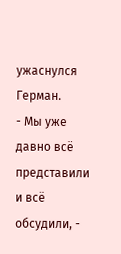ужаснулся Герман.
- Мы уже давно всё представили и всё обсудили, -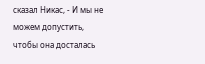сказал Никас, - И мы не можем допустить, чтобы она досталась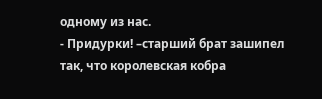одному из нас.
- Придурки! –старший брат зашипел так, что королевская кобра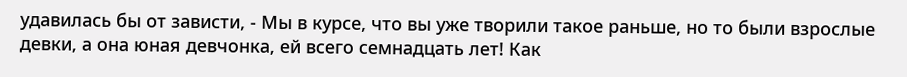удавилась бы от зависти, - Мы в курсе, что вы уже творили такое раньше, но то были взрослые девки, а она юная девчонка, ей всего семнадцать лет! Как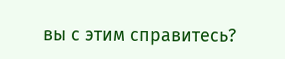вы с этим справитесь?